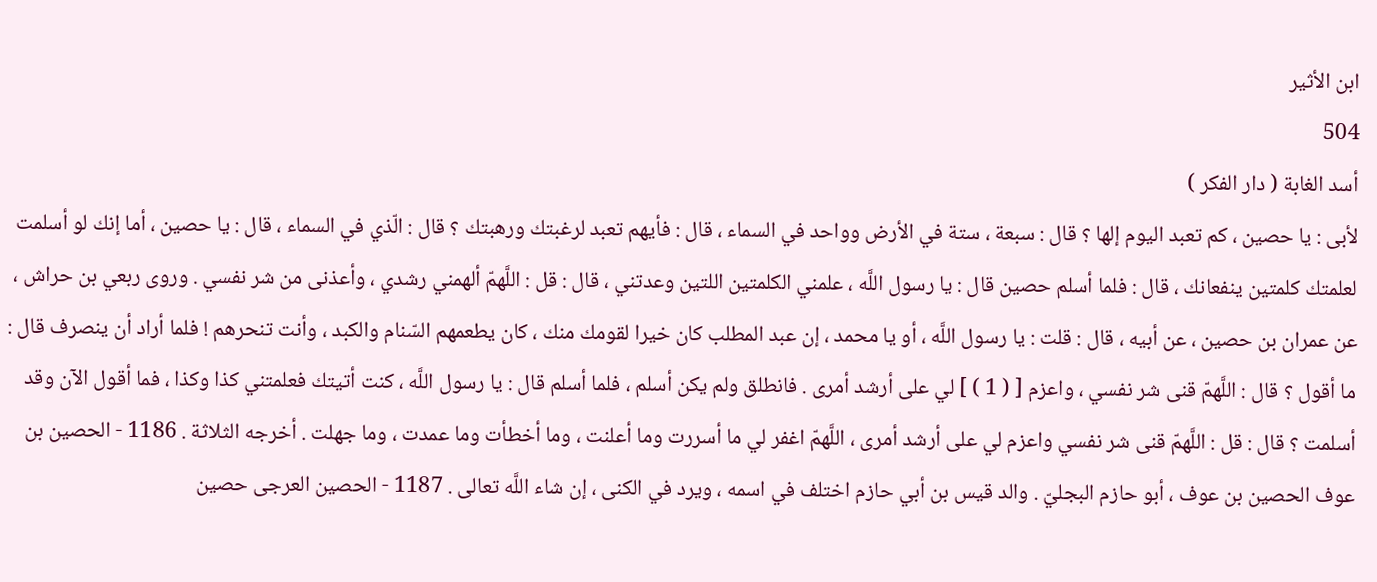ابن الأثير
504
أسد الغابة ( دار الفكر )
لأبى : يا حصين ، كم تعبد اليوم إلها ؟ قال : سبعة ، ستة في الأرض وواحد في السماء ، قال : فأيهم تعبد لرغبتك ورهبتك ؟ قال : الّذي في السماء ، قال : يا حصين ، أما إنك لو أسلمت لعلمتك كلمتين ينفعانك ، قال : فلما أسلم حصين قال : يا رسول اللَّه ، علمني الكلمتين اللتين وعدتني ، قال : قل : اللَّهمّ ألهمني رشدي ، وأعذنى من شر نفسي . وروى ربعي بن حراش ، عن عمران بن حصين ، عن أبيه ، قال : قلت : يا رسول اللَّه ، أو يا محمد ، إن عبد المطلب كان خيرا لقومك منك ، كان يطعمهم السّنام والكبد ، وأنت تنحرهم ! فلما أراد أن ينصرف قال : ما أقول ؟ قال : اللَّهمّ قنى شر نفسي ، واعزم [ ( 1 ) ] لي على أرشد أمرى . فانطلق ولم يكن أسلم ، فلما أسلم قال : يا رسول اللَّه ، كنت أتيتك فعلمتني كذا وكذا ، فما أقول الآن وقد أسلمت ؟ قال : قل : اللَّهمّ قنى شر نفسي واعزم لي على أرشد أمرى ، اللَّهمّ اغفر لي ما أسررت وما أعلنت ، وما أخطأت وما عمدت ، وما جهلت . أخرجه الثلاثة . 1186 - الحصين بن عوف الحصين بن عوف ، أبو حازم البجليّ . والد قيس بن أبي حازم اختلف في اسمه ، ويرد في الكنى ، إن شاء اللَّه تعالى . 1187 - الحصين العرجى حصين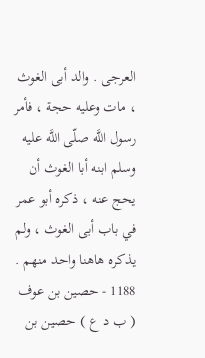العرجى . والد أبى الغوث ، مات وعليه حجة ، فأمر رسول اللَّه صلّى اللَّه عليه وسلم ابنه أبا الغوث أن يحج عنه ، ذكره أبو عمر في باب أبى الغوث ، ولم يذكره هاهنا واحد منهم . 1188 - حصين بن عوف ( ب د ع ) حصين بن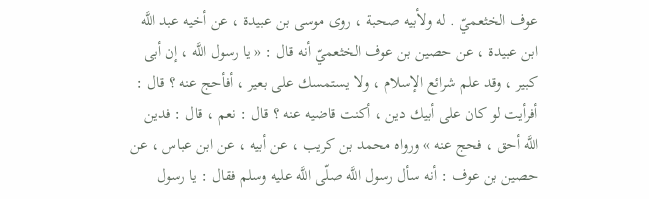عوف الخثعميّ . له ولأبيه صحبة ، روى موسى بن عبيدة ، عن أخيه عبد اللَّه ابن عبيدة ، عن حصين بن عوف الخثعميّ أنه قال : « يا رسول اللَّه ، إن أبى كبير ، وقد علم شرائع الإسلام ، ولا يستمسك على بعير ، أفأحج عنه ؟ قال : أفرأيت لو كان على أبيك دين ، أكنت قاضيه عنه ؟ قال : نعم ، قال : فدين اللَّه أحق ، فحج عنه » ورواه محمد بن كريب ، عن أبيه ، عن ابن عباس ، عن حصين بن عوف : أنه سأل رسول اللَّه صلّى اللَّه عليه وسلم فقال : يا رسول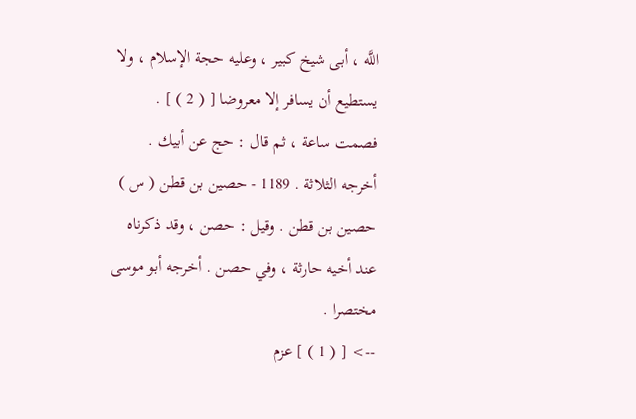اللَّه ، أبى شيخ كبير ، وعليه حجة الإسلام ، ولا يستطيع أن يسافر إلا معروضا [ ( 2 ) ] . فصمت ساعة ، ثم قال : حج عن أبيك . أخرجه الثلاثة . 1189 - حصين بن قطن ( س ) حصين بن قطن . وقيل : حصن ، وقد ذكرناه عند أخيه حارثة ، وفي حصن . أخرجه أبو موسى مختصرا .
--> [ ( 1 ) ] عزم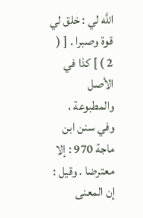اللَّه لي : خلق لي قوة وصبرا . [ ( 2 ) ] كذا في الأصل والمطبوعة ، وفي سنن ابن ماجة 970 : إلا معترضا . وقيل : إن المعنى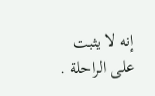إنه لا يثبت على الراحلة .